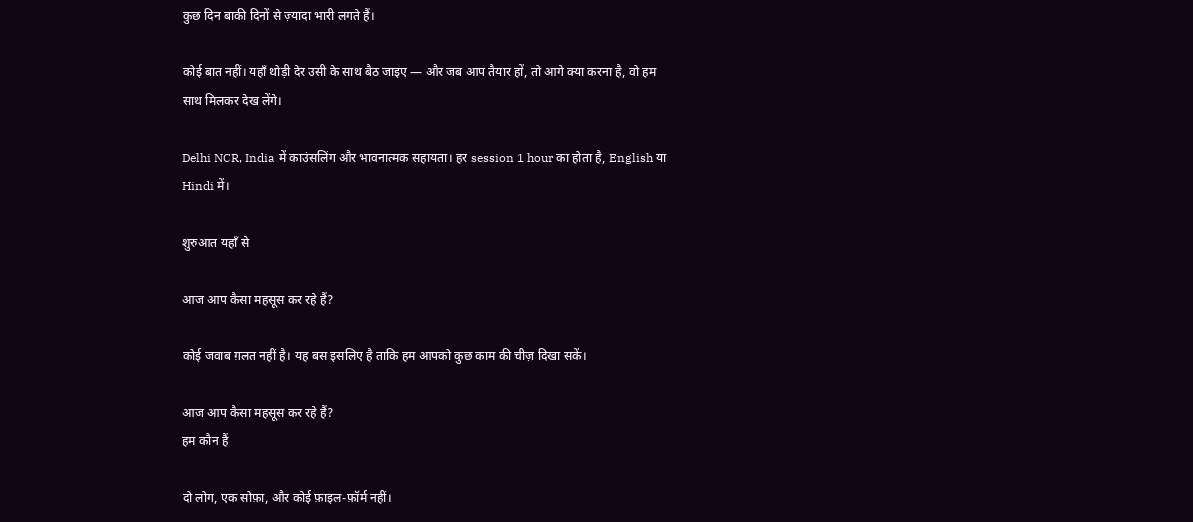कुछ दिन बाकी दिनों से ज़्यादा भारी लगते हैं।

कोई बात नहीं। यहाँ थोड़ी देर उसी के साथ बैठ जाइए — और जब आप तैयार हों, तो आगे क्या करना है, वो हम साथ मिलकर देख लेंगे।

Delhi NCR, India में काउंसलिंग और भावनात्मक सहायता। हर session 1 hour का होता है, English या Hindi में।

शुरुआत यहाँ से

आज आप कैसा महसूस कर रहे हैं?

कोई जवाब ग़लत नहीं है। यह बस इसलिए है ताकि हम आपको कुछ काम की चीज़ दिखा सकें।

आज आप कैसा महसूस कर रहे हैं?
हम कौन हैं

दो लोग, एक सोफ़ा, और कोई फ़ाइल-फ़ॉर्म नहीं।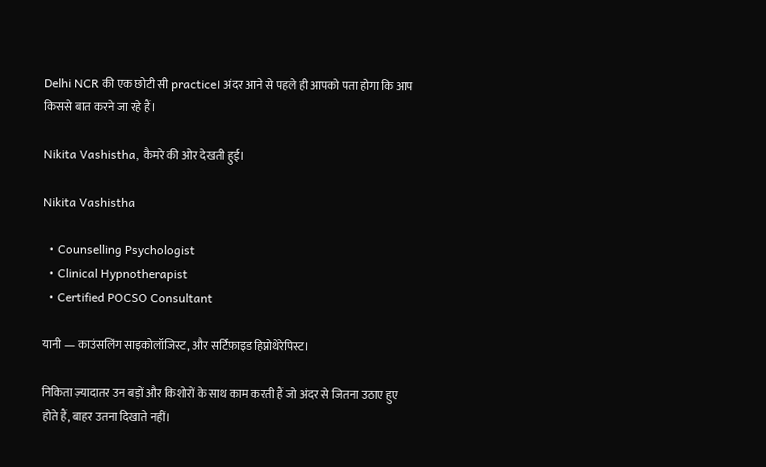Delhi NCR की एक छोटी सी practice। अंदर आने से पहले ही आपको पता होगा कि आप किससे बात करने जा रहे हैं।

Nikita Vashistha, कैमरे की ओर देखती हुई।

Nikita Vashistha

  • Counselling Psychologist
  • Clinical Hypnotherapist
  • Certified POCSO Consultant

यानी — काउंसलिंग साइकोलॉजिस्ट, और सर्टिफ़ाइड हिप्नोथेरेपिस्ट।

निकिता ज़्यादातर उन बड़ों और किशोरों के साथ काम करती हैं जो अंदर से जितना उठाए हुए होते हैं, बाहर उतना दिखाते नहीं।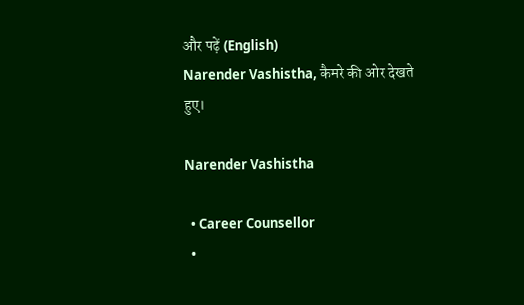और पढ़ें (English)
Narender Vashistha, कैमरे की ओर देखते हुए।

Narender Vashistha

  • Career Counsellor
  •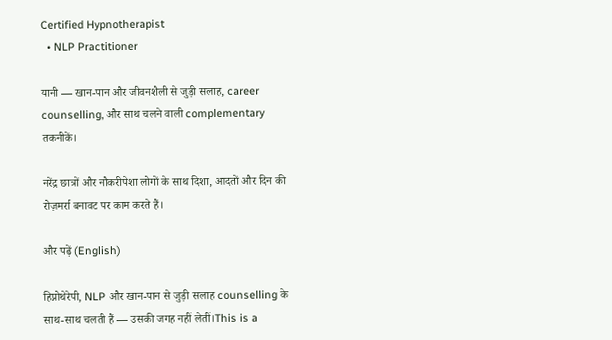Certified Hypnotherapist
  • NLP Practitioner

यानी — खान-पान और जीवनशैली से जुड़ी सलाह, career counselling, और साथ चलने वाली complementary तकनीकें।

नरेंद्र छात्रों और नौकरीपेशा लोगों के साथ दिशा, आदतों और दिन की रोज़मर्रा बनावट पर काम करते हैं।

और पढ़ें (English)

हिप्नोथेरेपी, NLP और खान-पान से जुड़ी सलाह counselling के साथ-साथ चलती हैं — उसकी जगह नहीं लेतीं।This is a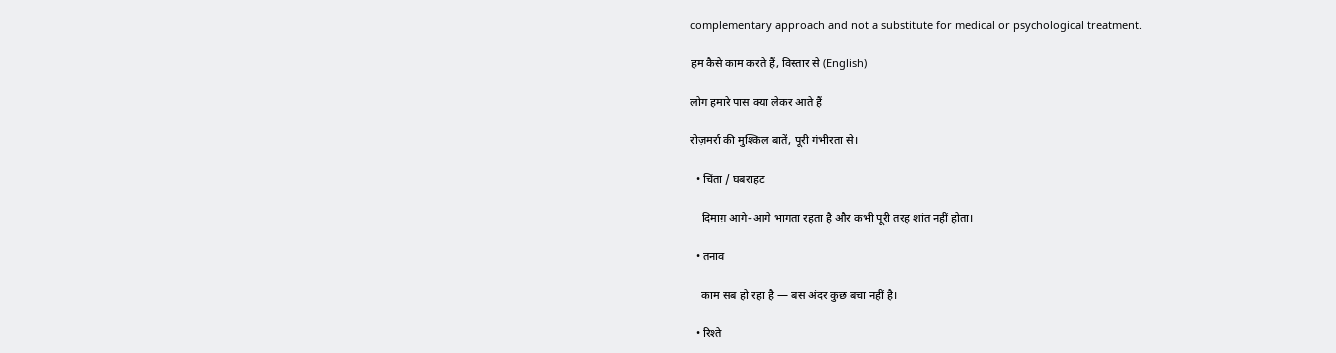complementary approach and not a substitute for medical or psychological treatment.

हम कैसे काम करते हैं, विस्तार से (English)

लोग हमारे पास क्या लेकर आते हैं

रोज़मर्रा की मुश्किल बातें, पूरी गंभीरता से।

  • चिंता / घबराहट

    दिमाग़ आगे-आगे भागता रहता है और कभी पूरी तरह शांत नहीं होता।

  • तनाव

    काम सब हो रहा है — बस अंदर कुछ बचा नहीं है।

  • रिश्ते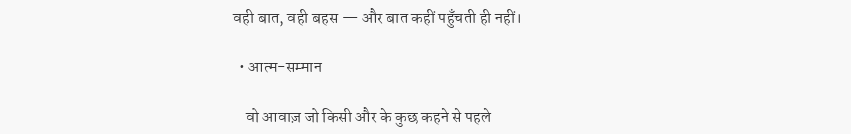वही बात, वही बहस — और बात कहीं पहुँचती ही नहीं।

  • आत्म-सम्मान

    वो आवाज़ जो किसी और के कुछ कहने से पहले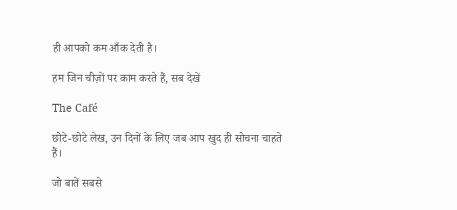ही आपको कम आँक देती है।

हम जिन चीज़ों पर काम करते हैं, सब देखें

The Café

छोटे-छोटे लेख, उन दिनों के लिए जब आप खुद ही सोचना चाहते हैं।

जो बातें सबसे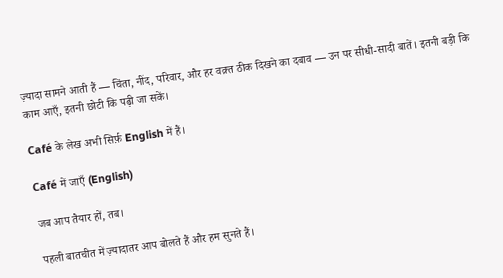ज़्यादा सामने आती हैं — चिंता, नींद, परिवार, और हर वक़्त ठीक दिखने का दबाव — उन पर सीधी-सादी बातें। इतनी बड़ी कि काम आएँ, इतनी छोटी कि पढ़ी जा सकें।

Café के लेख अभी सिर्फ़ English में हैं।

Café में जाएँ (English)

जब आप तैयार हों, तब।

पहली बातचीत में ज़्यादातर आप बोलते हैं और हम सुनते हैं।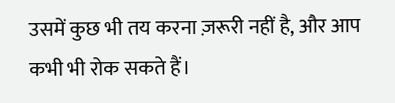उसमें कुछ भी तय करना ज़रूरी नहीं है, और आप कभी भी रोक सकते हैं।